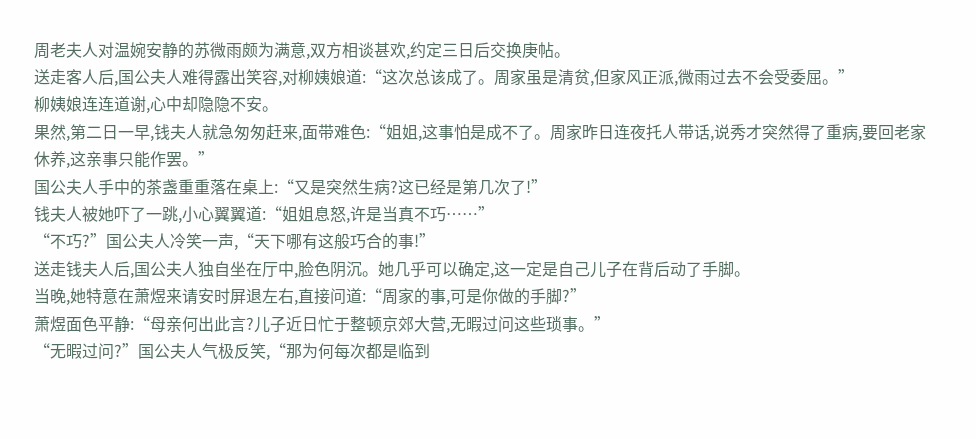周老夫人对温婉安静的苏微雨颇为满意,双方相谈甚欢,约定三日后交换庚帖。
送走客人后,国公夫人难得露出笑容,对柳姨娘道:“这次总该成了。周家虽是清贫,但家风正派,微雨过去不会受委屈。”
柳姨娘连连道谢,心中却隐隐不安。
果然,第二日一早,钱夫人就急匆匆赶来,面带难色:“姐姐,这事怕是成不了。周家昨日连夜托人带话,说秀才突然得了重病,要回老家休养,这亲事只能作罢。”
国公夫人手中的茶盏重重落在桌上:“又是突然生病?这已经是第几次了!”
钱夫人被她吓了一跳,小心翼翼道:“姐姐息怒,许是当真不巧……”
“不巧?”国公夫人冷笑一声,“天下哪有这般巧合的事!”
送走钱夫人后,国公夫人独自坐在厅中,脸色阴沉。她几乎可以确定,这一定是自己儿子在背后动了手脚。
当晚,她特意在萧煜来请安时屏退左右,直接问道:“周家的事,可是你做的手脚?”
萧煜面色平静:“母亲何出此言?儿子近日忙于整顿京郊大营,无暇过问这些琐事。”
“无暇过问?”国公夫人气极反笑,“那为何每次都是临到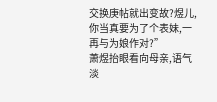交换庚帖就出变故?煜儿,你当真要为了个表妹,一再与为娘作对?”
萧煜抬眼看向母亲,语气淡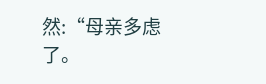然:“母亲多虑了。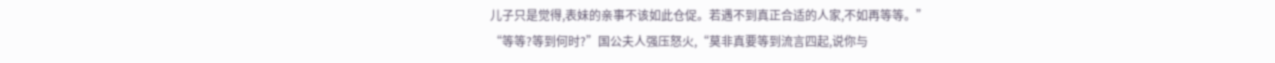儿子只是觉得,表妹的亲事不该如此仓促。若遇不到真正合适的人家,不如再等等。”
“等等?等到何时?”国公夫人强压怒火,“莫非真要等到流言四起,说你与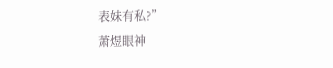表妹有私?”
萧煜眼神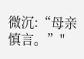微沉:“母亲慎言。”"